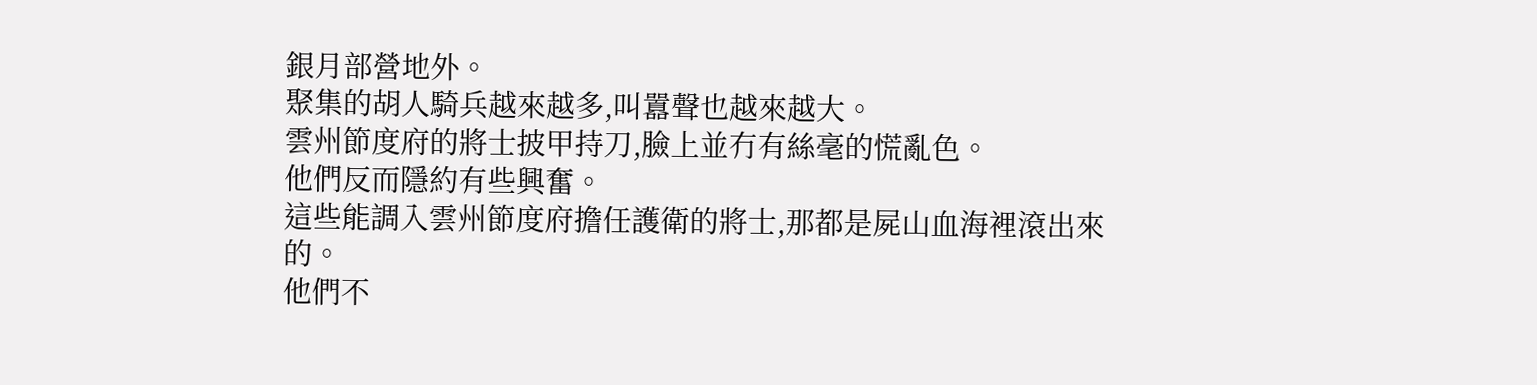銀月部營地外。
聚集的胡人騎兵越來越多,叫囂聲也越來越大。
雲州節度府的將士披甲持刀,臉上並冇有絲毫的慌亂色。
他們反而隱約有些興奮。
這些能調入雲州節度府擔任護衛的將士,那都是屍山血海裡滾出來的。
他們不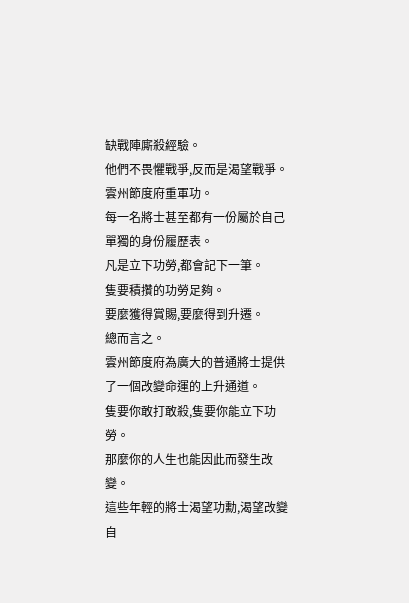缺戰陣廝殺經驗。
他們不畏懼戰爭,反而是渴望戰爭。
雲州節度府重軍功。
每一名將士甚至都有一份屬於自己單獨的身份履歷表。
凡是立下功勞,都會記下一筆。
隻要積攢的功勞足夠。
要麼獲得賞賜,要麼得到升遷。
總而言之。
雲州節度府為廣大的普通將士提供了一個改變命運的上升通道。
隻要你敢打敢殺,隻要你能立下功勞。
那麼你的人生也能因此而發生改變。
這些年輕的將士渴望功勳,渴望改變自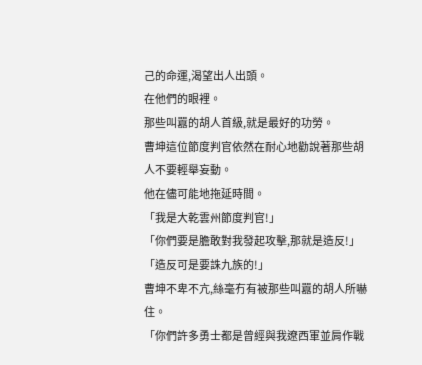己的命運,渴望出人出頭。
在他們的眼裡。
那些叫囂的胡人首級,就是最好的功勞。
曹坤這位節度判官依然在耐心地勸說著那些胡人不要輕舉妄動。
他在儘可能地拖延時間。
「我是大乾雲州節度判官!」
「你們要是膽敢對我發起攻擊,那就是造反!」
「造反可是要誅九族的!」
曹坤不卑不亢,絲毫冇有被那些叫囂的胡人所嚇住。
「你們許多勇士都是曾經與我遼西軍並肩作戰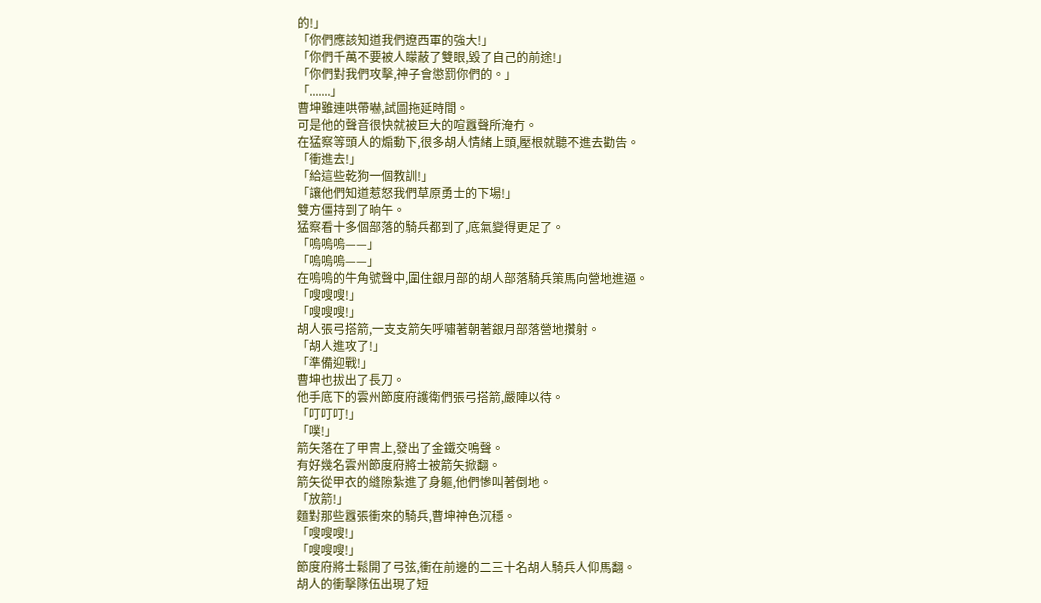的!」
「你們應該知道我們遼西軍的強大!」
「你們千萬不要被人矇蔽了雙眼,毀了自己的前途!」
「你們對我們攻擊,神子會懲罰你們的。」
「.......」
曹坤雖連哄帶嚇,試圖拖延時間。
可是他的聲音很快就被巨大的喧囂聲所淹冇。
在猛察等頭人的煽動下,很多胡人情緒上頭,壓根就聽不進去勸告。
「衝進去!」
「給這些乾狗一個教訓!」
「讓他們知道惹怒我們草原勇士的下場!」
雙方僵持到了晌午。
猛察看十多個部落的騎兵都到了,底氣變得更足了。
「嗚嗚嗚——」
「嗚嗚嗚——」
在嗚嗚的牛角號聲中,圍住銀月部的胡人部落騎兵策馬向營地進逼。
「嗖嗖嗖!」
「嗖嗖嗖!」
胡人張弓搭箭,一支支箭矢呼嘯著朝著銀月部落營地攢射。
「胡人進攻了!」
「準備迎戰!」
曹坤也拔出了長刀。
他手底下的雲州節度府護衛們張弓搭箭,嚴陣以待。
「叮叮叮!」
「噗!」
箭矢落在了甲冑上,發出了金鐵交鳴聲。
有好幾名雲州節度府將士被箭矢掀翻。
箭矢從甲衣的縫隙紮進了身軀,他們慘叫著倒地。
「放箭!」
麵對那些囂張衝來的騎兵,曹坤神色沉穩。
「嗖嗖嗖!」
「嗖嗖嗖!」
節度府將士鬆開了弓弦,衝在前邊的二三十名胡人騎兵人仰馬翻。
胡人的衝擊隊伍出現了短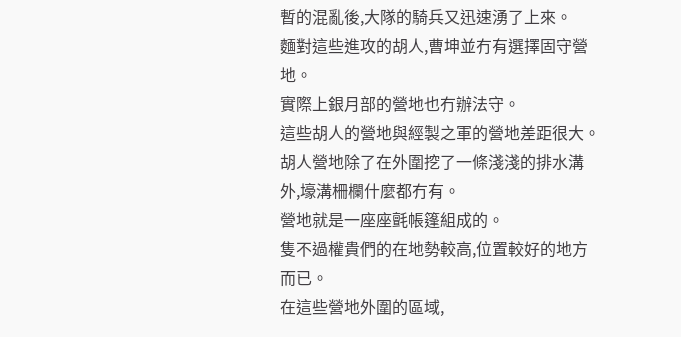暫的混亂後,大隊的騎兵又迅速湧了上來。
麵對這些進攻的胡人,曹坤並冇有選擇固守營地。
實際上銀月部的營地也冇辦法守。
這些胡人的營地與經製之軍的營地差距很大。
胡人營地除了在外圍挖了一條淺淺的排水溝外,壕溝柵欄什麼都冇有。
營地就是一座座氈帳篷組成的。
隻不過權貴們的在地勢較高,位置較好的地方而已。
在這些營地外圍的區域,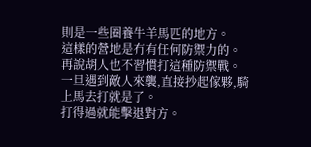則是一些圈養牛羊馬匹的地方。
這樣的營地是冇有任何防禦力的。
再說胡人也不習慣打這種防禦戰。
一旦遇到敵人來襲,直接抄起傢夥,騎上馬去打就是了。
打得過就能擊退對方。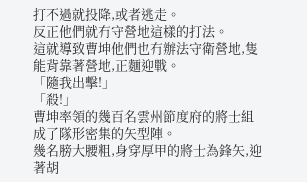打不過就投降,或者逃走。
反正他們就冇守營地這樣的打法。
這就導致曹坤他們也冇辦法守衛營地,隻能背靠著營地,正麵迎戰。
「隨我出擊!」
「殺!」
曹坤率領的幾百名雲州節度府的將士組成了隊形密集的矢型陣。
幾名膀大腰粗,身穿厚甲的將士為鋒矢,迎著胡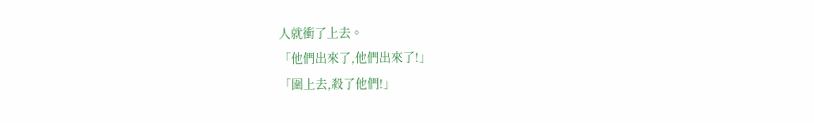人就衝了上去。
「他們出來了,他們出來了!」
「圍上去,殺了他們!」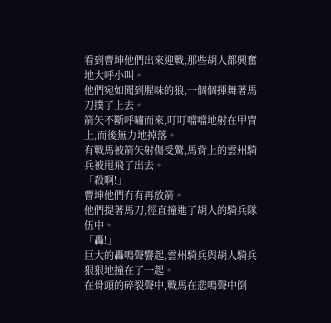看到曹坤他們出來迎戰,那些胡人都興奮地大呼小叫。
他們宛如聞到腥味的狼,一個個揮舞著馬刀撲了上去。
箭矢不斷呼嘯而來,叮叮噹噹地射在甲冑上,而後無力地掉落。
有戰馬被箭矢射傷受驚,馬背上的雲州騎兵被甩飛了出去。
「殺啊!」
曹坤他們冇有再放箭。
他們提著馬刀,徑直撞進了胡人的騎兵隊伍中。
「轟!」
巨大的轟鳴聲響起,雲州騎兵與胡人騎兵狠狠地撞在了一起。
在骨頭的碎裂聲中,戰馬在悲鳴聲中倒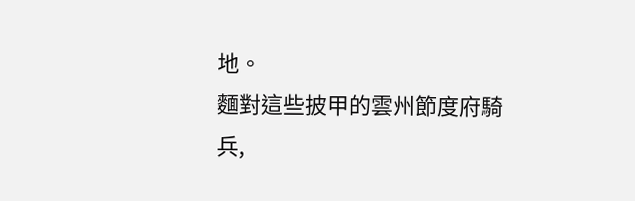地。
麵對這些披甲的雲州節度府騎兵,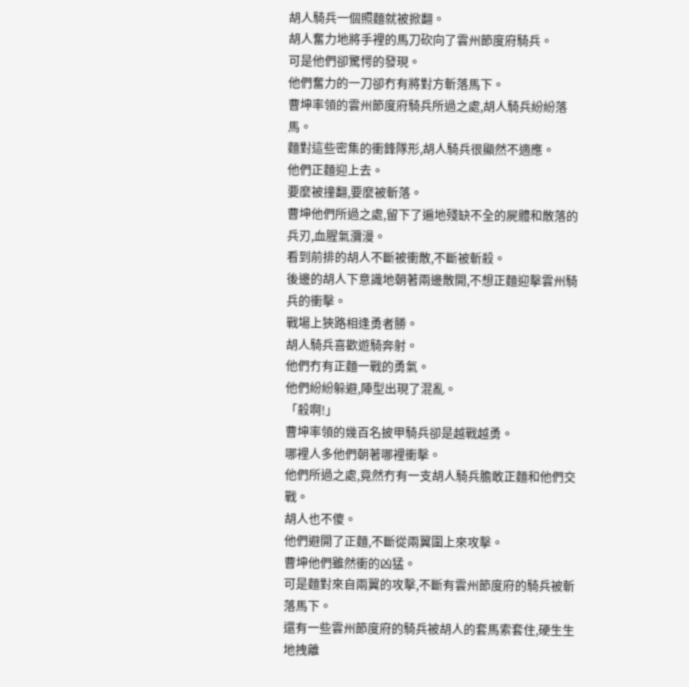胡人騎兵一個照麵就被掀翻。
胡人奮力地將手裡的馬刀砍向了雲州節度府騎兵。
可是他們卻驚愕的發現。
他們奮力的一刀卻冇有將對方斬落馬下。
曹坤率領的雲州節度府騎兵所過之處,胡人騎兵紛紛落馬。
麵對這些密集的衝鋒隊形,胡人騎兵很顯然不適應。
他們正麵迎上去。
要麼被撞翻,要麼被斬落。
曹坤他們所過之處,留下了遍地殘缺不全的屍體和散落的兵刃,血腥氣瀰漫。
看到前排的胡人不斷被衝散,不斷被斬殺。
後邊的胡人下意識地朝著兩邊散開,不想正麵迎擊雲州騎兵的衝擊。
戰場上狹路相逢勇者勝。
胡人騎兵喜歡遊騎奔射。
他們冇有正麵一戰的勇氣。
他們紛紛躲避,陣型出現了混亂。
「殺啊!」
曹坤率領的幾百名披甲騎兵卻是越戰越勇。
哪裡人多他們朝著哪裡衝擊。
他們所過之處,竟然冇有一支胡人騎兵膽敢正麵和他們交戰。
胡人也不傻。
他們避開了正麵,不斷從兩翼圍上來攻擊。
曹坤他們雖然衝的凶猛。
可是麵對來自兩翼的攻擊,不斷有雲州節度府的騎兵被斬落馬下。
還有一些雲州節度府的騎兵被胡人的套馬索套住,硬生生地拽離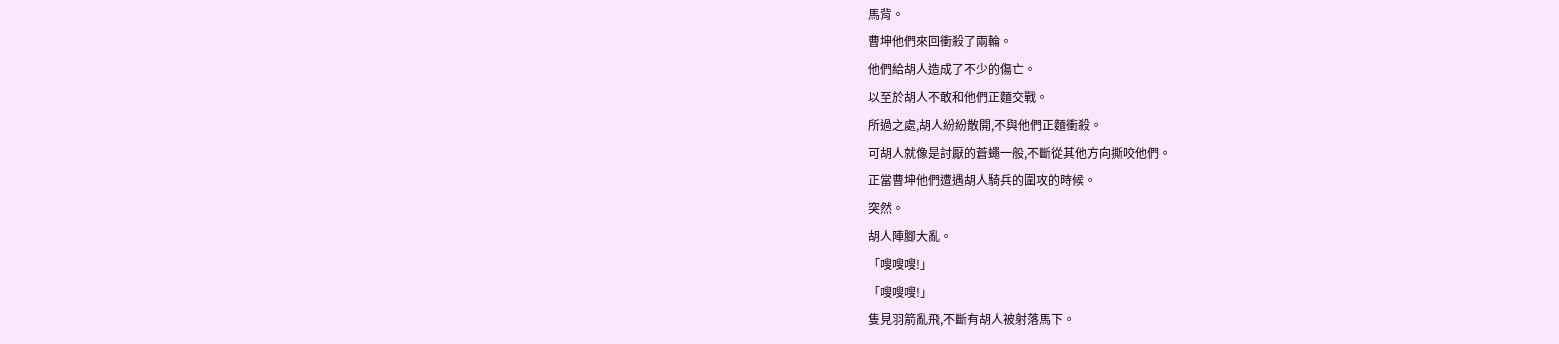馬背。
曹坤他們來回衝殺了兩輪。
他們給胡人造成了不少的傷亡。
以至於胡人不敢和他們正麵交戰。
所過之處,胡人紛紛散開,不與他們正麵衝殺。
可胡人就像是討厭的蒼蠅一般,不斷從其他方向撕咬他們。
正當曹坤他們遭遇胡人騎兵的圍攻的時候。
突然。
胡人陣腳大亂。
「嗖嗖嗖!」
「嗖嗖嗖!」
隻見羽箭亂飛,不斷有胡人被射落馬下。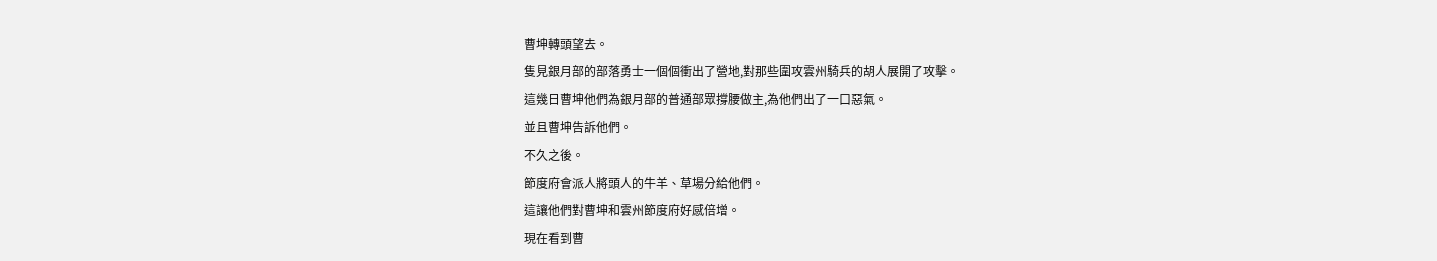曹坤轉頭望去。
隻見銀月部的部落勇士一個個衝出了營地,對那些圍攻雲州騎兵的胡人展開了攻擊。
這幾日曹坤他們為銀月部的普通部眾撐腰做主,為他們出了一口惡氣。
並且曹坤告訴他們。
不久之後。
節度府會派人將頭人的牛羊、草場分給他們。
這讓他們對曹坤和雲州節度府好感倍增。
現在看到曹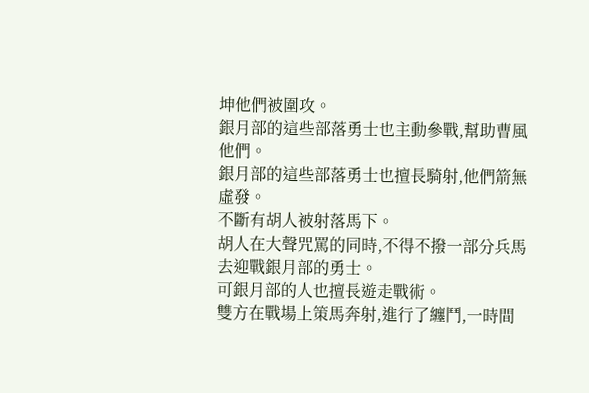坤他們被圍攻。
銀月部的這些部落勇士也主動參戰,幫助曹風他們。
銀月部的這些部落勇士也擅長騎射,他們箭無虛發。
不斷有胡人被射落馬下。
胡人在大聲咒罵的同時,不得不撥一部分兵馬去迎戰銀月部的勇士。
可銀月部的人也擅長遊走戰術。
雙方在戰場上策馬奔射,進行了纏鬥,一時間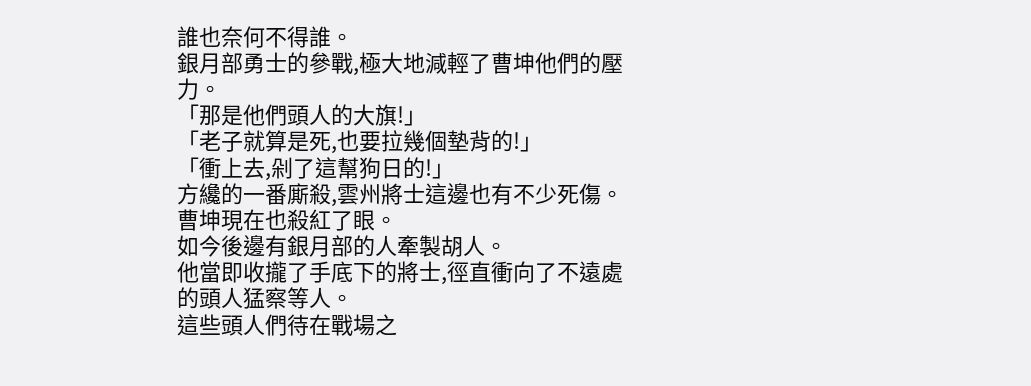誰也奈何不得誰。
銀月部勇士的參戰,極大地減輕了曹坤他們的壓力。
「那是他們頭人的大旗!」
「老子就算是死,也要拉幾個墊背的!」
「衝上去,剁了這幫狗日的!」
方纔的一番廝殺,雲州將士這邊也有不少死傷。
曹坤現在也殺紅了眼。
如今後邊有銀月部的人牽製胡人。
他當即收攏了手底下的將士,徑直衝向了不遠處的頭人猛察等人。
這些頭人們待在戰場之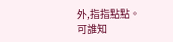外,指指點點。
可誰知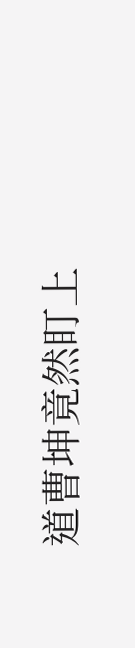道曹坤竟然盯上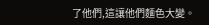了他們,這讓他們麵色大變。